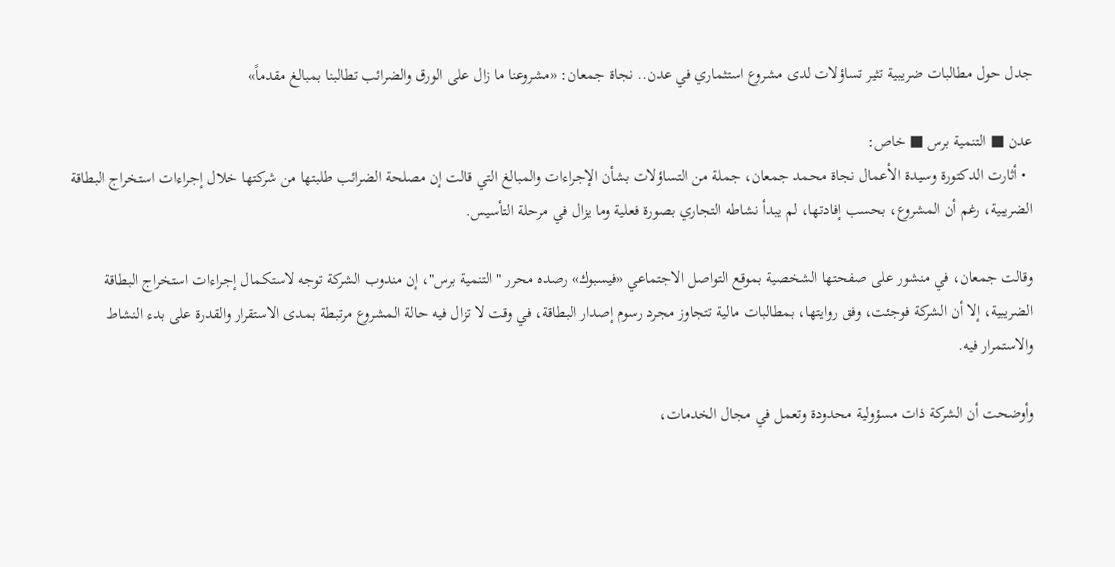جدل حول مطالبات ضريبية تثير تساؤلات لدى مشروع استثماري في عدن.. نجاة جمعان: «مشروعنا ما زال على الورق والضرائب تطالبنا بمبالغ مقدماً»

عدن ■ التنمية برس ■ خاص:
  • أثارت الدكتورة وسيدة الأعمال نجاة محمد جمعان، جملة من التساؤلات بشأن الإجراءات والمبالغ التي قالت إن مصلحة الضرائب طلبتها من شركتها خلال إجراءات استخراج البطاقة الضريبية، رغم أن المشروع، بحسب إفادتها، لم يبدأ نشاطه التجاري بصورة فعلية وما يزال في مرحلة التأسيس.

وقالت جمعان، في منشور على صفحتها الشخصية بموقع التواصل الاجتماعي «فيسبوك» رصده محرر "التنمية برس"، إن مندوب الشركة توجه لاستكمال إجراءات استخراج البطاقة الضريبية، إلا أن الشركة فوجئت، وفق روايتها، بمطالبات مالية تتجاوز مجرد رسوم إصدار البطاقة، في وقت لا تزال فيه حالة المشروع مرتبطة بمدى الاستقرار والقدرة على بدء النشاط والاستمرار فيه.

وأوضحت أن الشركة ذات مسؤولية محدودة وتعمل في مجال الخدمات،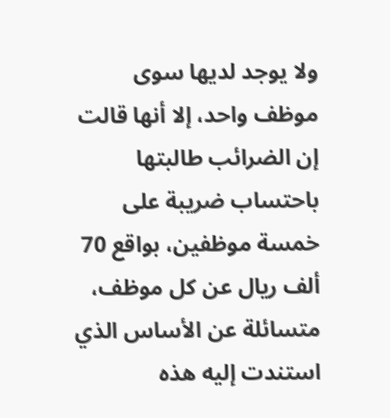ولا يوجد لديها سوى موظف واحد، إلا أنها قالت إن الضرائب طالبتها باحتساب ضريبة على خمسة موظفين، بواقع 70 ألف ريال عن كل موظف، متسائلة عن الأساس الذي استندت إليه هذه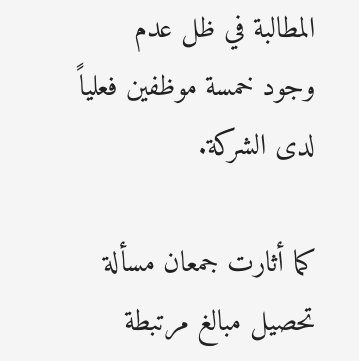المطالبة في ظل عدم وجود خمسة موظفين فعلياً لدى الشركة.

كما أثارت جمعان مسألة تحصيل مبالغ مرتبطة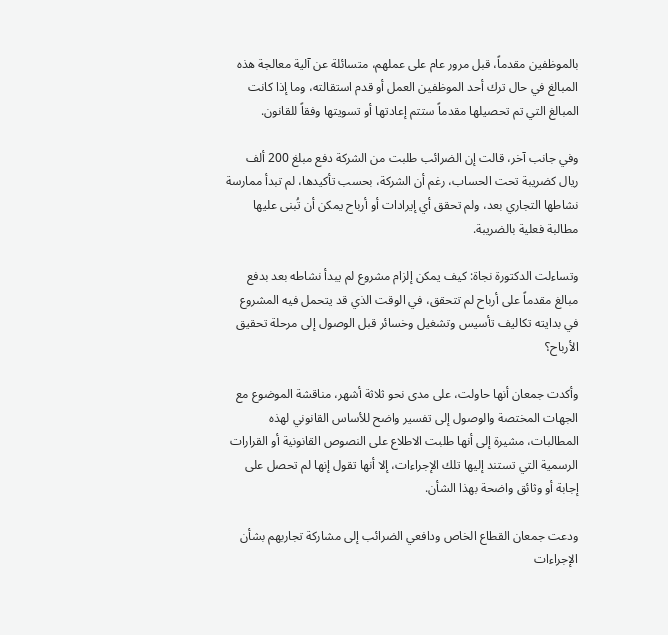بالموظفين مقدماً، قبل مرور عام على عملهم، متسائلة عن آلية معالجة هذه المبالغ في حال ترك أحد الموظفين العمل أو قدم استقالته، وما إذا كانت المبالغ التي تم تحصيلها مقدماً ستتم إعادتها أو تسويتها وفقاً للقانون.

وفي جانب آخر، قالت إن الضرائب طلبت من الشركة دفع مبلغ 200 ألف ريال كضريبة تحت الحساب، رغم أن الشركة، بحسب تأكيدها، لم تبدأ ممارسة نشاطها التجاري بعد، ولم تحقق أي إيرادات أو أرباح يمكن أن تُبنى عليها مطالبة فعلية بالضريبة.

وتساءلت الدكتورة نجاة: كيف يمكن إلزام مشروع لم يبدأ نشاطه بعد بدفع مبالغ مقدماً على أرباح لم تتحقق، في الوقت الذي قد يتحمل فيه المشروع في بدايته تكاليف تأسيس وتشغيل وخسائر قبل الوصول إلى مرحلة تحقيق الأرباح؟

وأكدت جمعان أنها حاولت، على مدى نحو ثلاثة أشهر، مناقشة الموضوع مع الجهات المختصة والوصول إلى تفسير واضح للأساس القانوني لهذه المطالبات، مشيرة إلى أنها طلبت الاطلاع على النصوص القانونية أو القرارات الرسمية التي تستند إليها تلك الإجراءات، إلا أنها تقول إنها لم تحصل على إجابة أو وثائق واضحة بهذا الشأن.

ودعت جمعان القطاع الخاص ودافعي الضرائب إلى مشاركة تجاربهم بشأن الإجراءات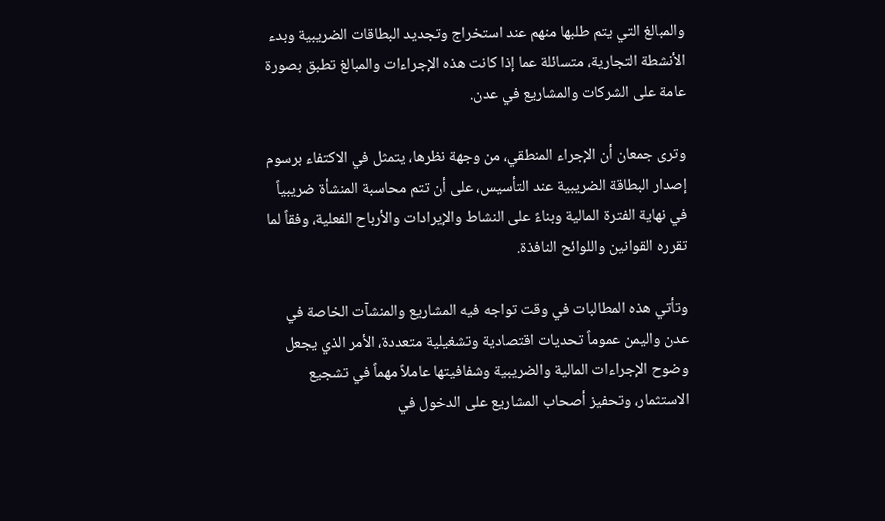والمبالغ التي يتم طلبها منهم عند استخراج وتجديد البطاقات الضريبية وبدء الأنشطة التجارية، متسائلة عما إذا كانت هذه الإجراءات والمبالغ تطبق بصورة عامة على الشركات والمشاريع في عدن.

وترى جمعان أن الإجراء المنطقي، من وجهة نظرها، يتمثل في الاكتفاء برسوم إصدار البطاقة الضريبية عند التأسيس، على أن تتم محاسبة المنشأة ضريبياً في نهاية الفترة المالية وبناءً على النشاط والإيرادات والأرباح الفعلية، وفقاً لما تقرره القوانين واللوائح النافذة.

وتأتي هذه المطالبات في وقت تواجه فيه المشاريع والمنشآت الخاصة في عدن واليمن عموماً تحديات اقتصادية وتشغيلية متعددة، الأمر الذي يجعل وضوح الإجراءات المالية والضريبية وشفافيتها عاملاً مهماً في تشجيع الاستثمار، وتحفيز أصحاب المشاريع على الدخول في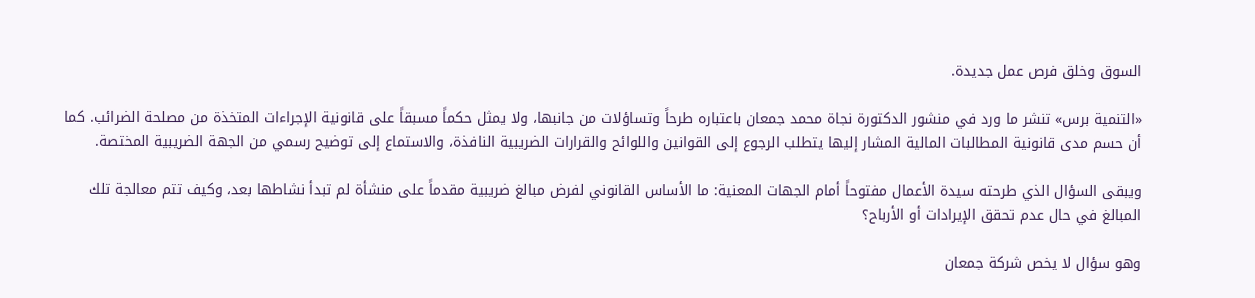السوق وخلق فرص عمل جديدة.

«التنمية برس» تنشر ما ورد في منشور الدكتورة نجاة محمد جمعان باعتباره طرحاً وتساؤلات من جانبها، ولا يمثل حكماً مسبقاً على قانونية الإجراءات المتخذة من مصلحة الضرائب. كما أن حسم مدى قانونية المطالبات المالية المشار إليها يتطلب الرجوع إلى القوانين واللوائح والقرارات الضريبية النافذة، والاستماع إلى توضيح رسمي من الجهة الضريبية المختصة.

ويبقى السؤال الذي طرحته سيدة الأعمال مفتوحاً أمام الجهات المعنية: ما الأساس القانوني لفرض مبالغ ضريبية مقدماً على منشأة لم تبدأ نشاطها بعد، وكيف تتم معالجة تلك المبالغ في حال عدم تحقق الإيرادات أو الأرباح؟

وهو سؤال لا يخص شركة جمعان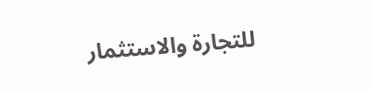للتجارة والاستثمار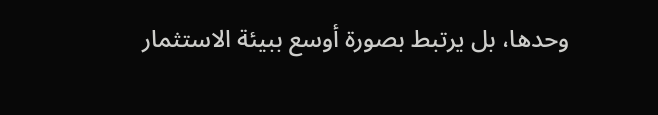وحدها، بل يرتبط بصورة أوسع ببيئة الاستثمار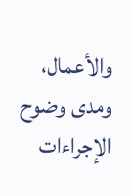والأعمال، ومدى وضوح الإجراءات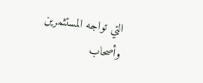التي تواجه المستثمرين وأصحاب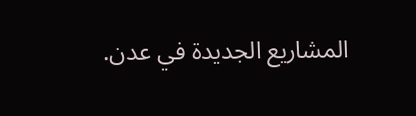المشاريع الجديدة في عدن.